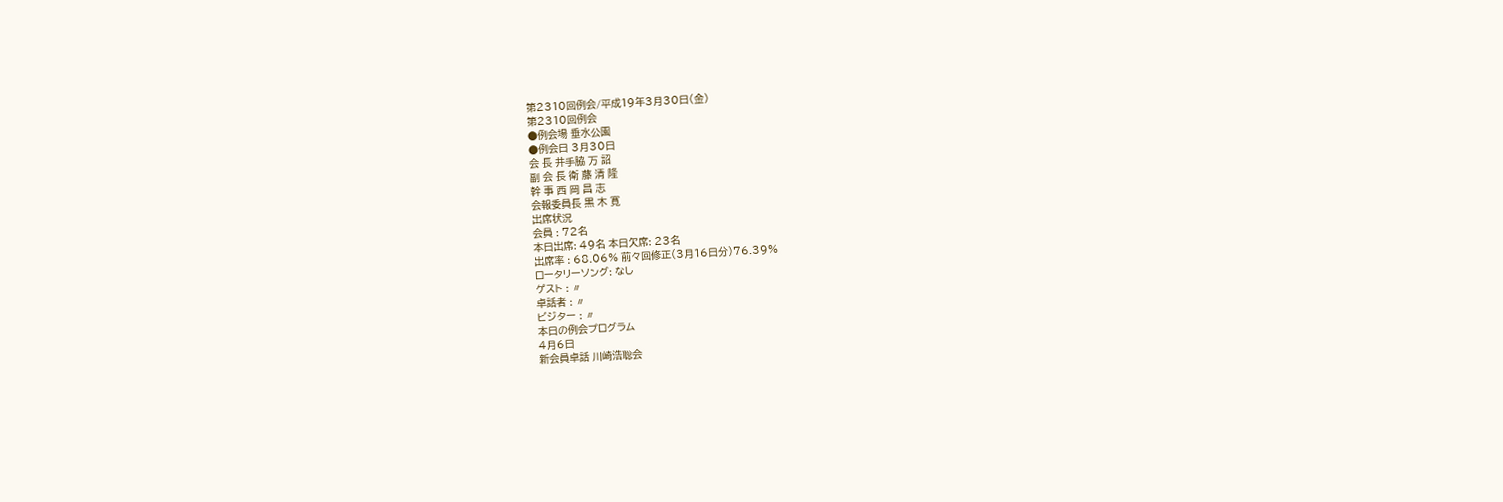第2310回例会/平成19年3月30日(金)
第2310回例会
●例会場 垂水公園
●例会日 3月30日
会 長 井手脇 万 詔
副 会 長 衛 藤 清 隆
幹 事 西 岡 昌 志
会報委員長 黒 木 寛
出席状況
会員 : 72名
本日出席: 49名 本日欠席: 23名
出席率 : 68.06% 前々回修正(3月16日分)76.39%
ロータリーソング: なし
ゲスト : 〃
卓話者 : 〃
ビジター : 〃
本日の例会プログラム
4月6日
新会員卓話 川崎浩聡会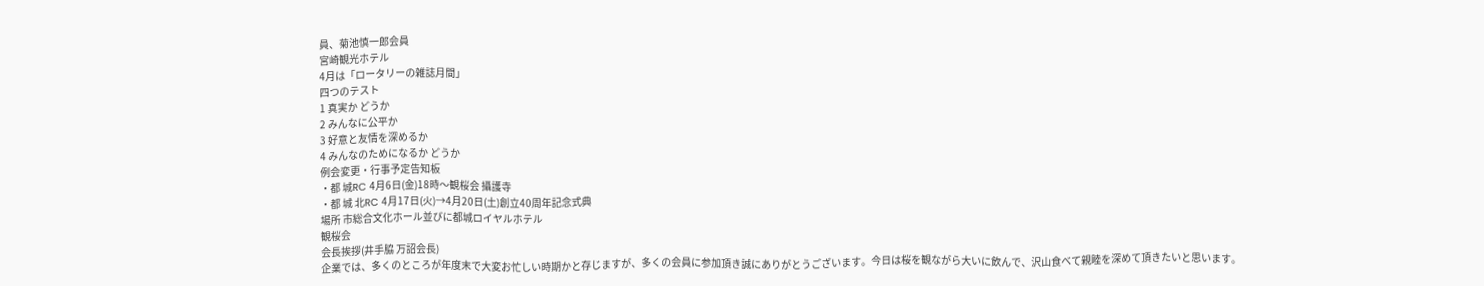員、菊池慎一郎会員
宮崎観光ホテル
4月は「ロータリーの雑誌月間」
四つのテスト
1 真実か どうか
2 みんなに公平か
3 好意と友情を深めるか
4 みんなのためになるか どうか
例会変更・行事予定告知板
・都 城RC 4月6日(金)18時〜観桜会 攝護寺
・都 城 北RC 4月17日(火)→4月20日(土)創立40周年記念式典
場所 市総合文化ホール並びに都城ロイヤルホテル
観桜会
会長挨拶(井手脇 万詔会長)
企業では、多くのところが年度末で大変お忙しい時期かと存じますが、多くの会員に参加頂き誠にありがとうございます。今日は桜を観ながら大いに飲んで、沢山食べて親睦を深めて頂きたいと思います。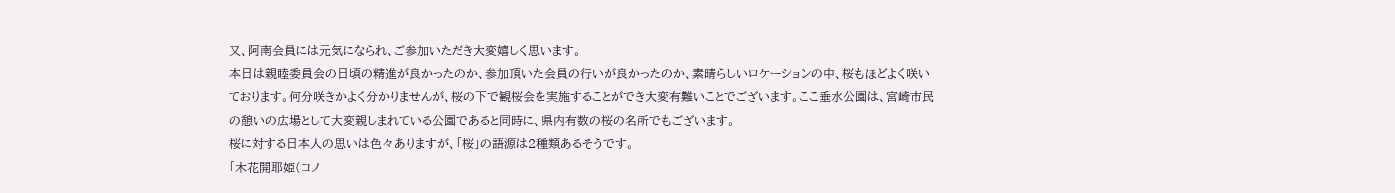又、阿南会員には元気になられ、ご参加いただき大変嬉しく思います。
本日は親睦委員会の日頃の精進が良かったのか、参加頂いた会員の行いが良かったのか、素晴らしいロケーションの中、桜もほどよく咲いております。何分咲きかよく分かりませんが、桜の下で観桜会を実施することができ大変有難いことでございます。ここ垂水公園は、宮崎市民の憩いの広場として大変親しまれている公園であると同時に、県内有数の桜の名所でもございます。
桜に対する日本人の思いは色々ありますが、「桜」の語源は2種類あるそうです。
「木花開耶姫(コノ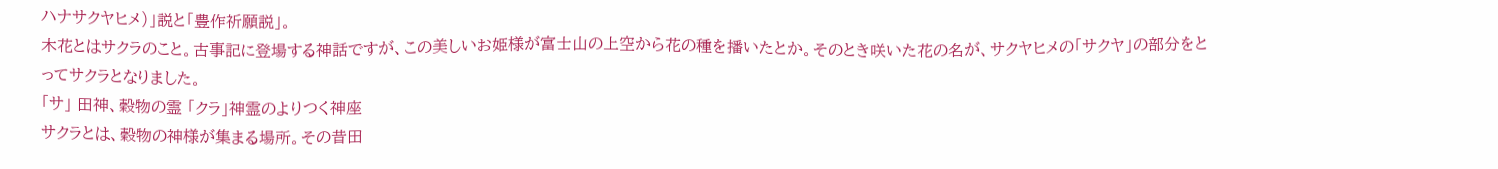ハナサクヤヒメ)」説と「豊作祈願説」。
木花とはサクラのこと。古事記に登場する神話ですが、この美しいお姫様が富士山の上空から花の種を播いたとか。そのとき咲いた花の名が、サクヤヒメの「サクヤ」の部分をとってサクラとなりました。
「サ」 田神、穀物の霊 「クラ」神霊のよりつく神座
サクラとは、穀物の神様が集まる場所。その昔田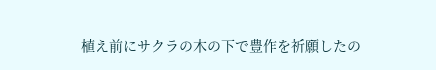植え前にサクラの木の下で豊作を祈願したの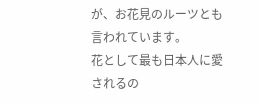が、お花見のルーツとも言われています。
花として最も日本人に愛されるの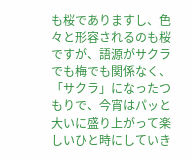も桜でありますし、色々と形容されるのも桜ですが、語源がサクラでも梅でも関係なく、「サクラ」になったつもりで、今宵はパッと大いに盛り上がって楽しいひと時にしていき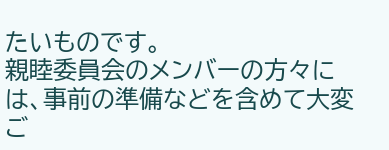たいものです。
親睦委員会のメンバーの方々には、事前の準備などを含めて大変ご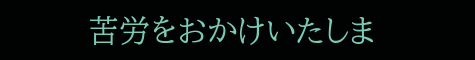苦労をおかけいたしま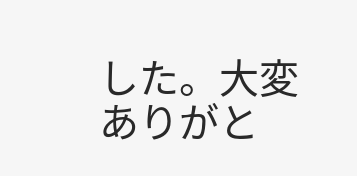した。大変ありがと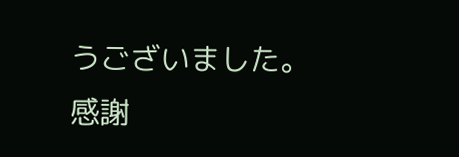うございました。感謝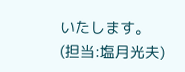いたします。
(担当:塩月光夫)